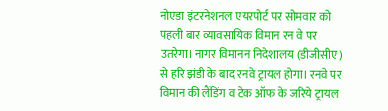नोएडा इंटरनेशनल एयरपोर्ट पर सोमवार को पहली बार व्यावसायिक विमान रन वे पर उतरेगा। नागर विमानन निदेशालय (डीजीसीए) से हरि झंडी के बाद रनवे ट्रायल होगा। रनवे पर विमान की लैंडिंग व टेक ऑफ के जरिये ट्रायल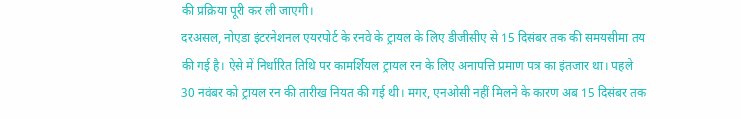की प्रक्रिया पूरी कर ली जाएगी।
दरअसल, नोएडा इंटरनेशनल एयरपोर्ट के रनवे के ट्रायल के लिए डीजीसीए से 15 दिसंबर तक की समयसीमा तय की गई है। ऐसे में निर्धारित तिथि पर कामर्शियल ट्रायल रन के लिए अनापत्ति प्रमाण पत्र का इंतजार था। पहले 30 नवंबर को ट्रायल रन की तारीख नियत की गई थी। मगर, एनओसी नहीं मिलने के कारण अब 15 दिसंबर तक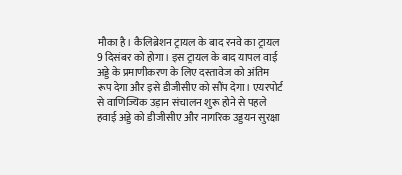मौका है। कैलिब्रेशन ट्रायल के बाद रनवे का ट्रायल 9 दिसंबर को होगा। इस ट्रायल के बाद यापल वाई अड्डे के प्रमाणीकरण के लिए दस्तावेज को अंतिम रूप देगा और इसे डीजीसीए को सौंप देगा। एयरपोर्ट से वाणिज्यिक उड़ान संचालन शुरू होने से पहले हवाई अड्डे को डीजीसीए और नागरिक उड्डयन सुरक्षा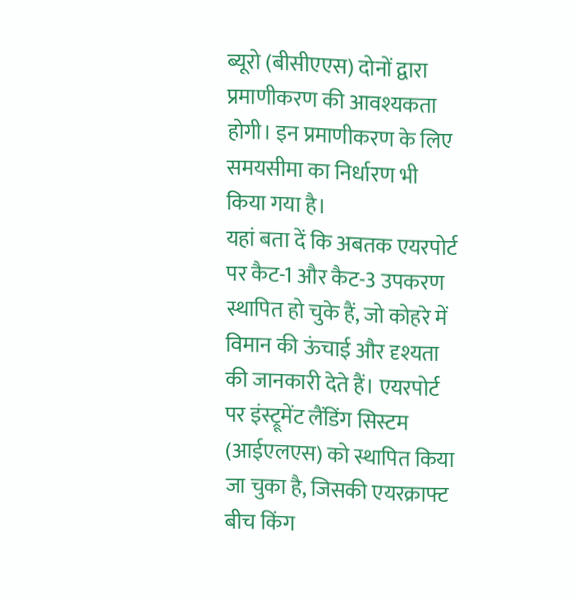ब्यूरो (बीसीएएस) दोनों द्वारा प्रमाणीकरण की आवश्यकता होगी। इन प्रमाणीकरण के लिए समयसीमा का निर्धारण भी किया गया है।
यहां बता दें कि अबतक एयरपोर्ट पर कैट-1 और कैट-3 उपकरण स्थापित हो चुके हैं, जो कोहरे में विमान की ऊंचाई और दृश्यता की जानकारी देते हैं। एयरपोर्ट पर इंस्ट्रूमेंट लैंडिंग सिस्टम (आईएलएस) को स्थापित किया जा चुका है, जिसकी एयरक्राफ्ट बीच किंग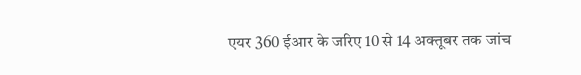एयर 360 ईआर के जरिए 10 से 14 अक्तूबर तक जांच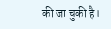की जा चुकी है।